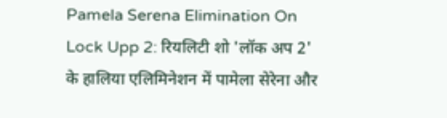Pamela Serena Elimination On Lock Upp 2: रियलिटी शो 'लॉक अप 2' के हालिया एलिमिनेशन में पामेला सेरेना और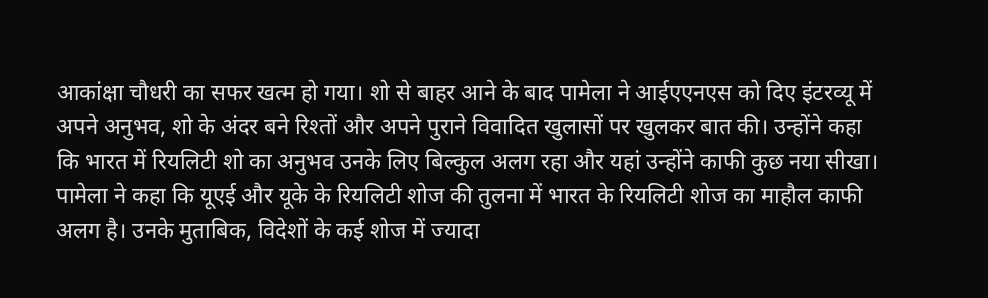आकांक्षा चौधरी का सफर खत्म हो गया। शो से बाहर आने के बाद पामेला ने आईएएनएस को दिए इंटरव्यू में अपने अनुभव, शो के अंदर बने रिश्तों और अपने पुराने विवादित खुलासों पर खुलकर बात की। उन्होंने कहा कि भारत में रियलिटी शो का अनुभव उनके लिए बिल्कुल अलग रहा और यहां उन्होंने काफी कुछ नया सीखा।
पामेला ने कहा कि यूएई और यूके के रियलिटी शोज की तुलना में भारत के रियलिटी शोज का माहौल काफी अलग है। उनके मुताबिक, विदेशों के कई शोज में ज्यादा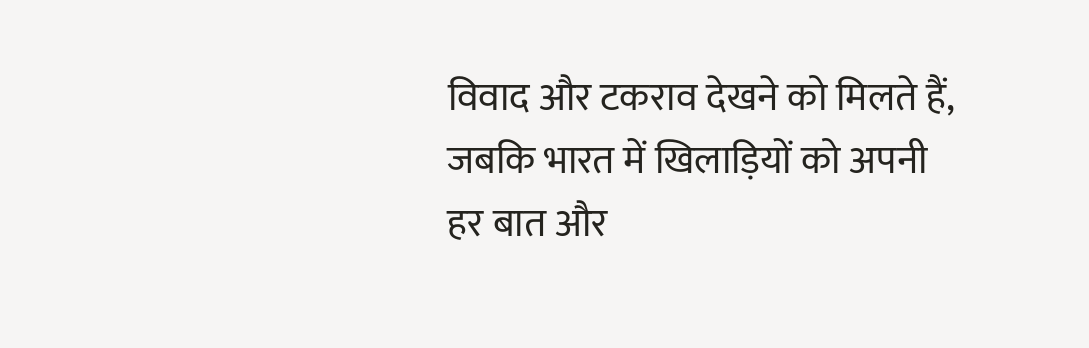विवाद और टकराव देखने को मिलते हैं, जबकि भारत में खिलाड़ियों को अपनी हर बात और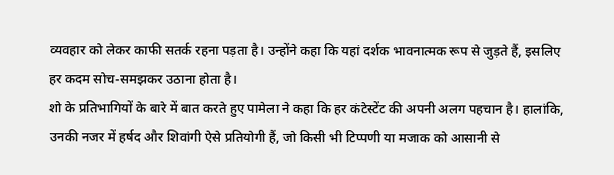व्यवहार को लेकर काफी सतर्क रहना पड़ता है। उन्होंने कहा कि यहां दर्शक भावनात्मक रूप से जुड़ते हैं, इसलिए हर कदम सोच-समझकर उठाना होता है।
शो के प्रतिभागियों के बारे में बात करते हुए पामेला ने कहा कि हर कंटेस्टेंट की अपनी अलग पहचान है। हालांकि, उनकी नजर में हर्षद और शिवांगी ऐसे प्रतियोगी हैं, जो किसी भी टिप्पणी या मजाक को आसानी से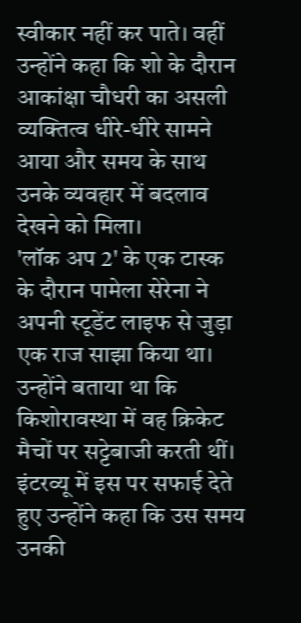स्वीकार नहीं कर पाते। वहीं उन्होंने कहा कि शो के दौरान आकांक्षा चौधरी का असली व्यक्तित्व धीरे-धीरे सामने आया और समय के साथ उनके व्यवहार में बदलाव देखने को मिला।
'लॉक अप 2' के एक टास्क के दौरान पामेला सेरेना ने अपनी स्टूडेंट लाइफ से जुड़ा एक राज साझा किया था। उन्होंने बताया था कि किशोरावस्था में वह क्रिकेट मैचों पर सट्टेबाजी करती थीं। इंटरव्यू में इस पर सफाई देते हुए उन्होंने कहा कि उस समय उनकी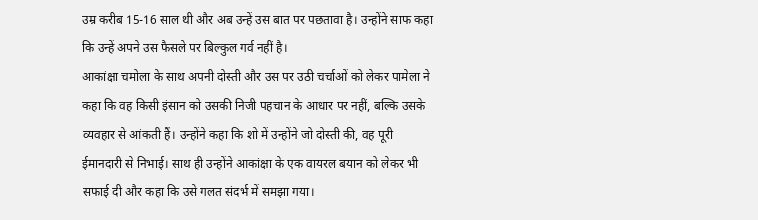उम्र करीब 15-16 साल थी और अब उन्हें उस बात पर पछतावा है। उन्होंने साफ कहा कि उन्हें अपने उस फैसले पर बिल्कुल गर्व नहीं है।
आकांक्षा चमोला के साथ अपनी दोस्ती और उस पर उठी चर्चाओं को लेकर पामेला ने कहा कि वह किसी इंसान को उसकी निजी पहचान के आधार पर नहीं, बल्कि उसके व्यवहार से आंकती हैं। उन्होंने कहा कि शो में उन्होंने जो दोस्ती की, वह पूरी ईमानदारी से निभाई। साथ ही उन्होंने आकांक्षा के एक वायरल बयान को लेकर भी सफाई दी और कहा कि उसे गलत संदर्भ में समझा गया।